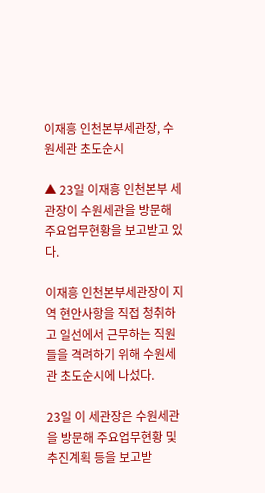이재흥 인천본부세관장, 수원세관 초도순시

▲ 23일 이재흥 인천본부 세관장이 수원세관을 방문해 주요업무현황을 보고받고 있다.

이재흥 인천본부세관장이 지역 현안사항을 직접 청취하고 일선에서 근무하는 직원들을 격려하기 위해 수원세관 초도순시에 나섰다.

23일 이 세관장은 수원세관을 방문해 주요업무현황 및 추진계획 등을 보고받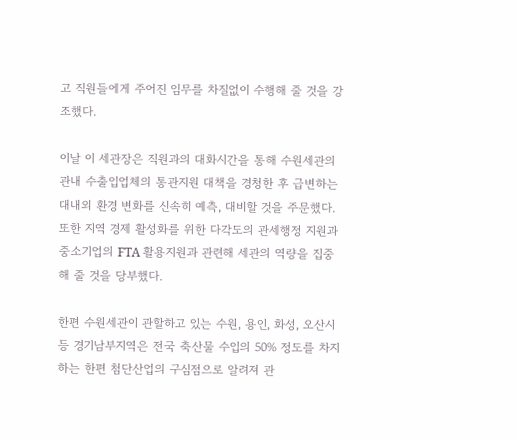고 직원들에게 주어진 임무를 차질없이 수행해 줄 것을 강조했다.

이날 이 세관장은 직원과의 대화시간을 통해 수원세관의 관내 수출입업체의 통관지원 대책을 경청한 후 급변하는 대내외 환경 변화를 신속히 예측, 대비할 것을 주문했다. 또한 지역 경제 활성화를 위한 다각도의 관세행정 지원과 중소기업의 FTA 활용지원과 관련해 세관의 역량을 집중해 줄 것을 당부했다.

한편 수원세관이 관할하고 있는 수원, 용인, 화성, 오산시 등 경기남부지역은 전국 축산물 수입의 50% 정도를 차지하는 한편 첨단산업의 구심점으로 알려져 관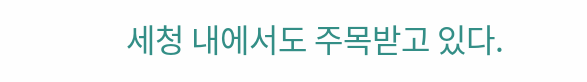세청 내에서도 주목받고 있다.